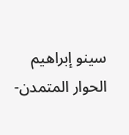سينو إبراهيم
الحوار المتمدن-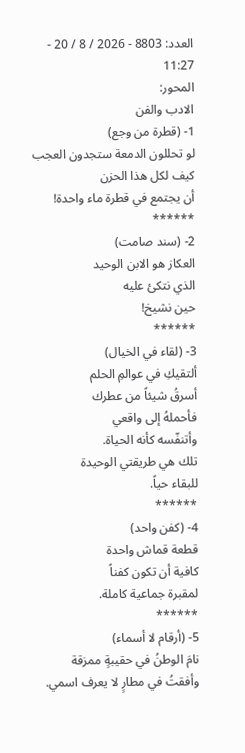العدد: 8803 - 2026 / 8 / 20 - 11:27
المحور:
الادب والفن
1- (قطرة من وجع)
لو تحللون الدمعة ستجدون العجب
كيف لكل هذا الحزن
أن يجتمع في قطرة ماء واحدة!
******
2- (سند صامت)
العكاز هو الابن الوحيد
الذي نتكئ عليه
حين نشيخ!
******
3- (لقاء في الخيال)
ألتقيكِ في عوالمِ الحلم
أسرقُ شيئاً من عطرك
فأحملهُ إلى واقعي
وأتنفّسه كأنه الحياة.
تلك هي طريقتي الوحيدة
للبقاء حياً.
******
4- (كفن واحد)
قطعة قماش واحدة
كافية أن تكون كفناً
لمقبرة جماعية كاملة.
******
5- (أرقام لا أسماء)
نامَ الوطنُ في حقيبةٍ ممزقة
وأفقتُ في مطارٍ لا يعرف اسمي.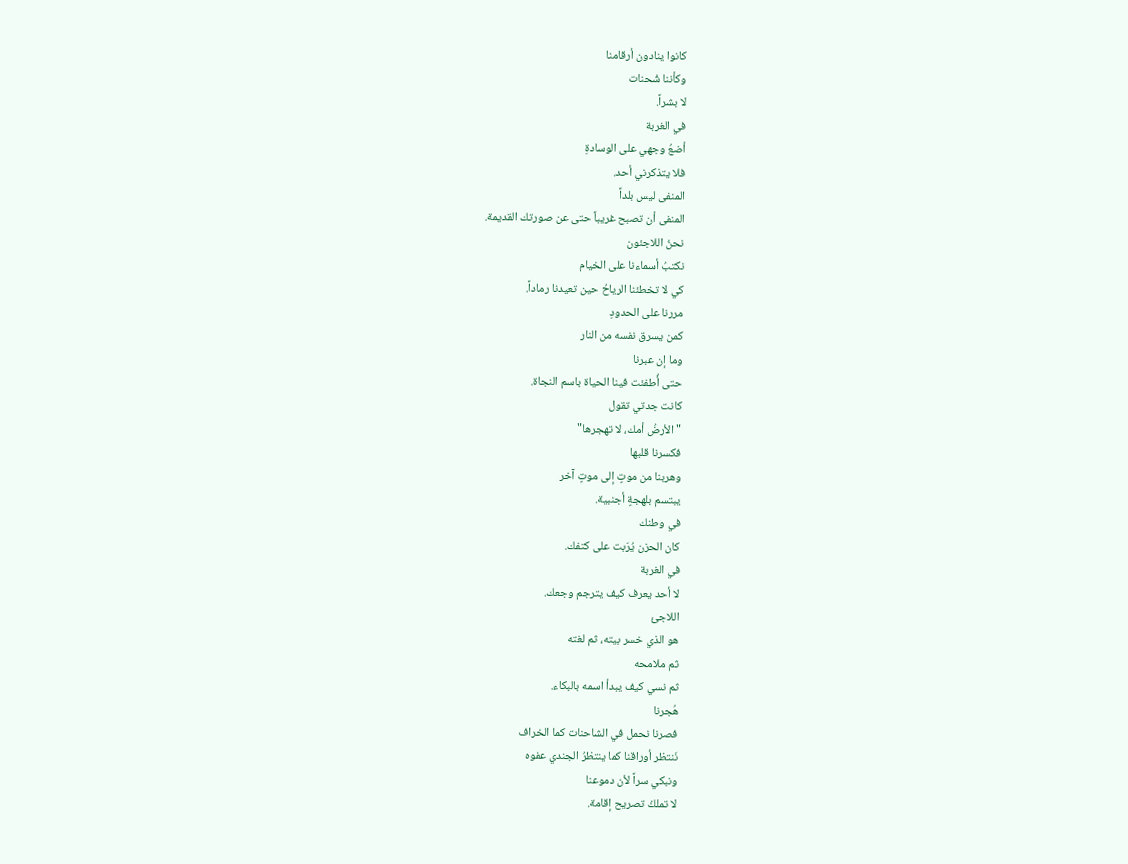كانوا ينادون أرقامنا
وكأننا شُحنات
لا بشراً.
في الغربة
أضعُ وجهي على الوسادةِ
فلا يتذكرني أحد.
المنفى ليس بلداً
المنفى أن تصبح غريباً حتى عن صورتك القديمة.
نحنُ اللاجئون
نكتبُ أسماءنا على الخيام
كي لا تخطئنا الرياحُ حين تعيدنا رماداً.
مررنا على الحدودِ
كمن يسرق نفسه من النار
وما إن عبرنا
حتى أُطفئت فينا الحياة باسم النجاة.
كانت جدتي تقول
"الأرضُ أمك، لا تهجرها"
فكسرنا قلبها
وهربنا من موتٍ إلى موتٍ آخر
يبتسم بلهجةٍ أجنبية.
في وطنك
كان الحزن يُرَبت على كتفك.
في الغربة
لا أحد يعرف كيف يترجم وجعك.
اللاجئ
هو الذي خسر بيته، ثم لغته
ثم ملامحه
ثم نسي كيف يبدأ اسمه بالبكاء.
هُجرنا
فصرنا نحمل في الشاحنات كما الخراف
نَنتظر أوراقنا كما ينتظرُ الجندي عفوه
ونبكي سراً لأن دموعنا
لا تملكُ تصريح إقامة.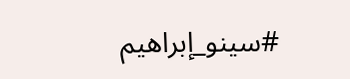#سينو_إبراهيم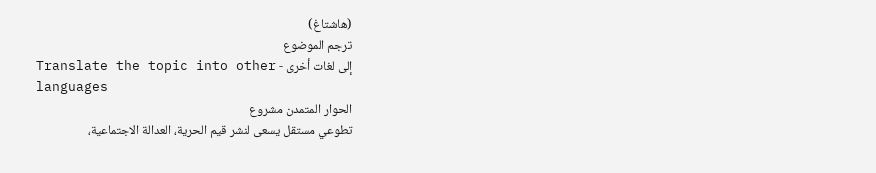(هاشتاغ)
ترجم الموضوع
إلى لغات أخرى - Translate the topic into other
languages
الحوار المتمدن مشروع
تطوعي مستقل يسعى لنشر قيم الحرية، العدالة الاجتماعية،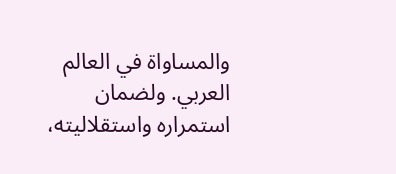والمساواة في العالم
العربي. ولضمان استمراره واستقلاليته،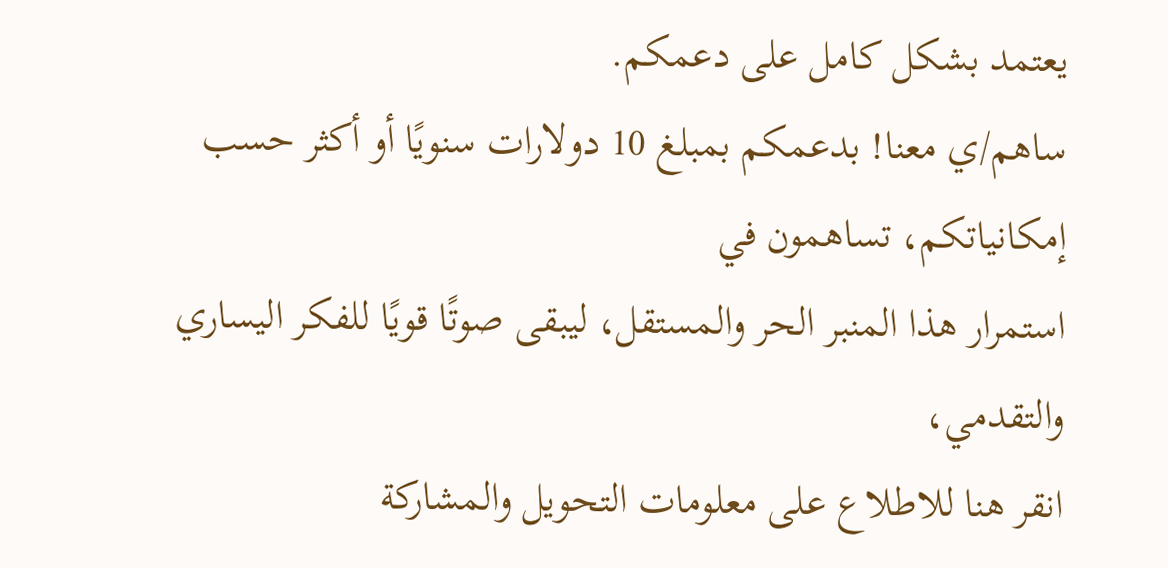يعتمد بشكل كامل على دعمكم.
ساهم/ي معنا! بدعمكم بمبلغ 10 دولارات سنويًا أو أكثر حسب إمكانياتكم، تساهمون في
استمرار هذا المنبر الحر والمستقل، ليبقى صوتًا قويًا للفكر اليساري والتقدمي،
انقر هنا للاطلاع على معلومات التحويل والمشاركة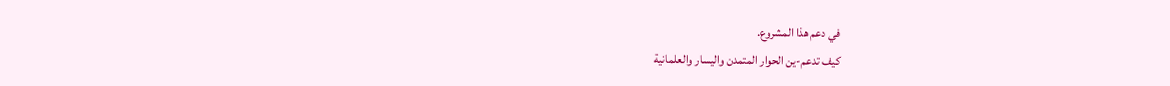في دعم هذا المشروع.
كيف تدعم-ين الحوار المتمدن واليسار والعلمانية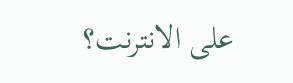على الانترنت؟